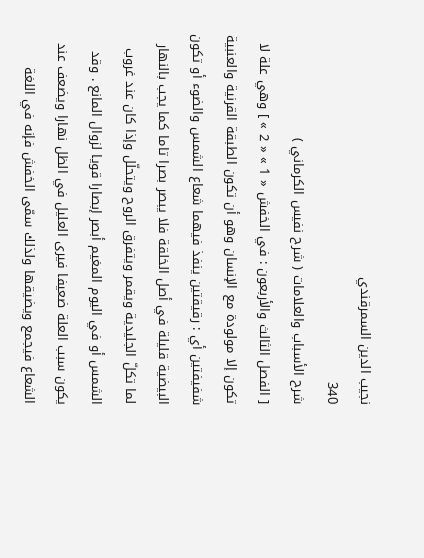نجيب الدين السمرقندي
340
شرح الأسباب والعلامات ( شرح نفيس الكرماني )
[ الفصل الثالث والأربعون : في الخفش « 1 » « 2 » ] وهي علة لا تكون إلا مولودة مع الإنسان وهو أن تكون الطبقة القرنية والعنبية شفيفتين أي : رقيقتين ينفذ فيهما شعاع الشمس والضوء أو تكون البيضية قليلة في أصل الخلقة فلا يبصر بصرا تاما كما يجب بالنهار لما تكلّ الجليدية ويقمر ويتفرق الروح ويتحلّل وإذا كان عند غروب الشمس أو في اليوم المغيم أبصر إبصارا قويا لزوال المانع . وقد يكون سبب العلة ضعيفا فيرى العليل في الظل نهارا ويضعف عند الشعاع فيجمع ويضيقها ولذلك سمّى الخفش فإنه في اللغة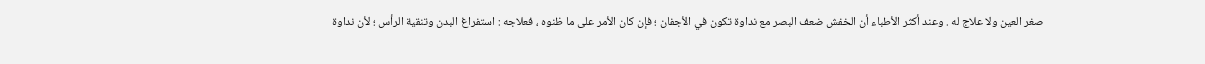صغر العين ولا علاج له . وعند أكثر الأطباء أن الخفش ضعف البصر مع نداوة تكون في الأجفان ؛ فإن كان الأمر على ما ظنوه ، فعلاجه : استفراغ البدن وتنقية الرأس ؛ لأن نداوة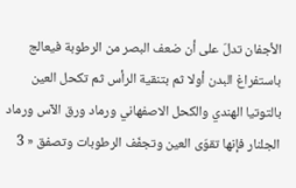الأجفان تدلّ على أن ضعف البصر من الرطوبة فيعالج باستفراغ البدن أولا ثم بتنقية الرأس ثم تكحل العين بالتوتيا الهندي والكحل الاصفهاني ورماد ورق الآس ورماد الجلنار فإنها تقوّى العين وتجفّف الرطوبات وتصفق « 3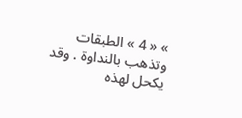» « 4 » الطبقات وتذهب بالنداوة . وقد يكحل لهذه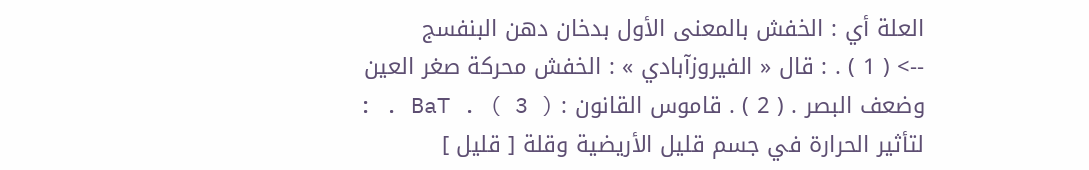العلة أي : الخفش بالمعنى الأول بدخان دهن البنفسج
--> ( 1 ) . : قال « الفيروزآبادي » : الخفش محركة صغر العين وضعف البصر . ( 2 ) . قاموس القانون : BaT . ( 3 ) . : لتأثير الحرارة في جسم قليل الأريضية وقلة [ قليل ]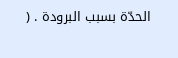الحدّة بسبب البرودة . (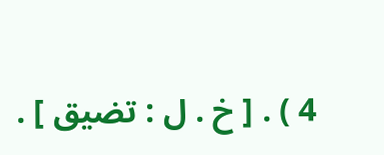4 ) . [ خ . ل : تضيق ] .